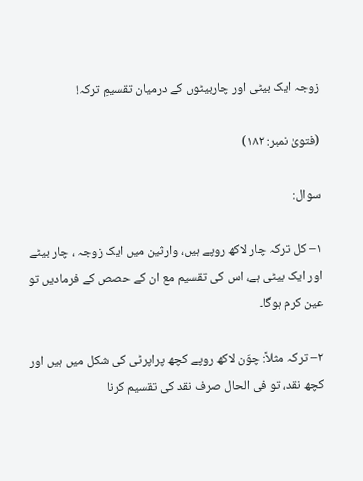زوجہ ایک بیٹی اور چاربیٹوں کے درمیان تقسیمِ ترکہ!

(فتویٰ نمبر: ۱۸۲)

سوال:

۱– کل ترکہ چار لاکھ روپے ہیں، وارثین میں ایک زوجہ ، چار بیٹے اور ایک بیٹی ہے، اس کی تقسیم مع ان کے حصص کے فرمادیں تو عین کرم ہوگا۔

۲– ترکہ مثلاً: چوّن لاکھ روپے کچھ پراپرٹی کی شکل میں ہیں اور کچھ نقد، تو فی الحال صرف نقد کی تقسیم کرنا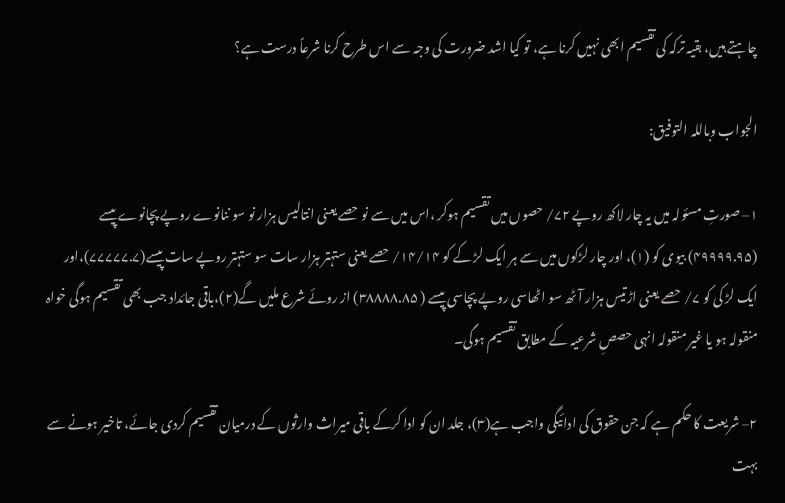چاہتے ہیں، بقیہ ترکہ کی تقسیم ابھی نہیں کرنا ہے، تو کیا اشد ضرورت کی وجہ سے اس طرح کرنا شرعاً درست ہے؟

الجواب وباللہ التوفیق:

۱– صورتِ مسئولہ میں یہ چار لاکھ روپے ۷۲/ حصوں میں تقسیم ہوکر ،اس میں سے نو حصے یعنی انتالیس ہزار نو سو ننانوے روپے پچانوے پیسے (۴۹۹۹۹.۹۵) بیوی کو (۱)، اور چار لڑکوں میں سے ہر ایک لڑ کے کو ۱۴/۱۴/ حصے یعنی ستہتر ہزار سات سو ستہتر روپے سات پیسے(۷۷۷۷۷.۷)،اور ایک لڑ کی کو ۷/ حصے یعنی اڑتیس ہزار آٹھ سو اٹھاسی روپے پچاسی پیسے ( ۳۸۸۸۸.۸۵) از روئے شرع ملیں گے(۲)،باقی جائداد جب بھی تقسیم ہوگی خواہ منقولہ ہو یا غیر منقولہ انہی حصصِ شرعیہ کے مطابق تقسیم ہوگی۔

۲– شریعت کا حکم ہے کہ جن حقوق کی ادائیگی واجب ہے(۳)، جلد ان کو ادا کرکے باقی میراث وارثوں کے درمیان تقسیم کردی جائے، تاخیر ہونے سے بہت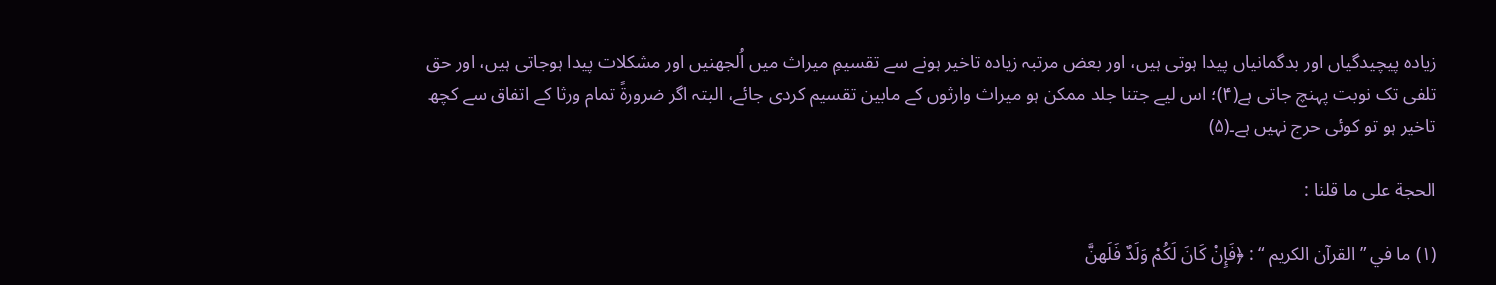زیادہ پیچیدگیاں اور بدگمانیاں پیدا ہوتی ہیں، اور بعض مرتبہ زیادہ تاخیر ہونے سے تقسیمِ میراث میں اُلجھنیں اور مشکلات پیدا ہوجاتی ہیں، اور حق تلفی تک نوبت پہنچ جاتی ہے(۴)؛ اس لیے جتنا جلد ممکن ہو میراث وارثوں کے مابین تقسیم کردی جائے، البتہ اگر ضرورةً تمام ورثا کے اتفاق سے کچھ تاخیر ہو تو کوئی حرج نہیں ہے۔(۵)

الحجة علی ما قلنا :

(۱) ما في ” القرآن الکریم “ : ﴿فَإِنْ کَانَ لَکُمْ وَلَدٌ فَلَهنَّ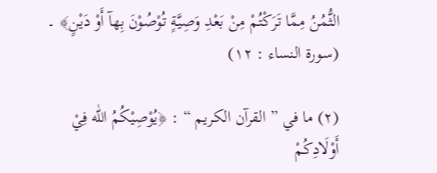الثُّمُنُ مِمَّا تَرَکْتُمْ مِنْ بَعْدِ وَصِیَّةٍ تُوْصُوْنَ بِهآ أَوْ دَیْنٍ﴾ ۔ (سورة النساء : ۱۲)

(۲) ما في ” القرآن الکریم “ : ﴿یُوْصِیْکُمُ اللّٰه فِيْ أَوْلَادِکُمْ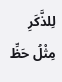لِلذَّکَرِ مِثْلُ حَظِّ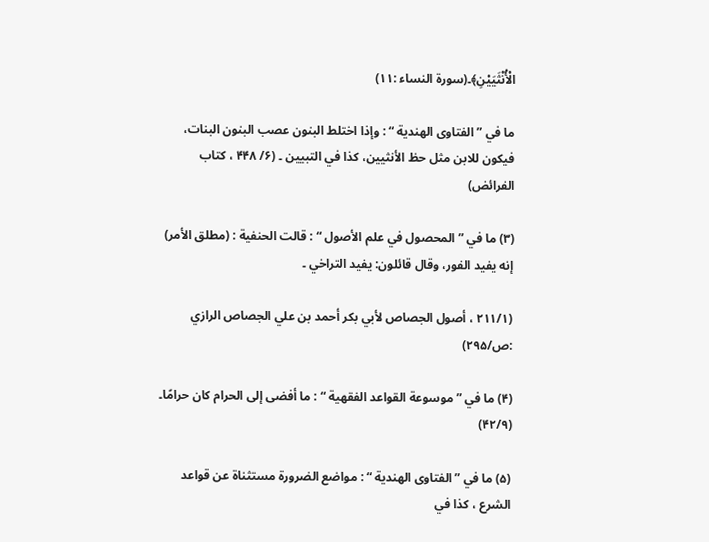الْأُنْثَیَیْنِ﴾۔(سورة النساء :۱۱)

ما في ” الفتاوی الهندیة “ : وإذا اختلط البنون عصب البنون البنات، فیکون للابن مثل حظ الأنثیین، کذا في التبیین ۔ (۶/ ۴۴۸ ، کتاب الفرائض)

(۳) ما في ” المحصول في علم الأصول “ : قالت الحنفیة : (مطلق الأمر) إنه یفید الفور، وقال قائلون: یفید التراخي ۔

(۲۱۱/۱ ، أصول الجصاص لأبي بکر أحمد بن علي الجصاص الرازي :ص/۲۹۵)

(۴) ما في ” موسوعة القواعد الفقهیة “ : ما أفضی إلی الحرام کان حرامًا۔ (۴۲/۹)

(۵) ما في ” الفتاوی الهندیة “ : مواضع الضرورة مستثناة عن قواعد الشرع ، کذا في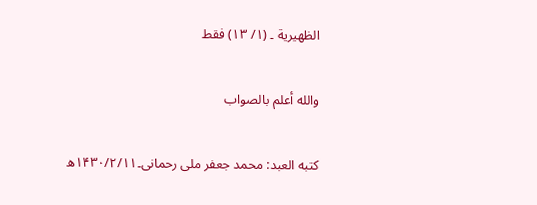الظهیریة ۔ (۱/ ۱۳) فقط

والله أعلم بالصواب

کتبه العبد: محمد جعفر ملی رحمانی۔۱۴۳۰/۲/۱۱ھ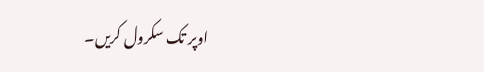اوپر تک سکرول کریں۔